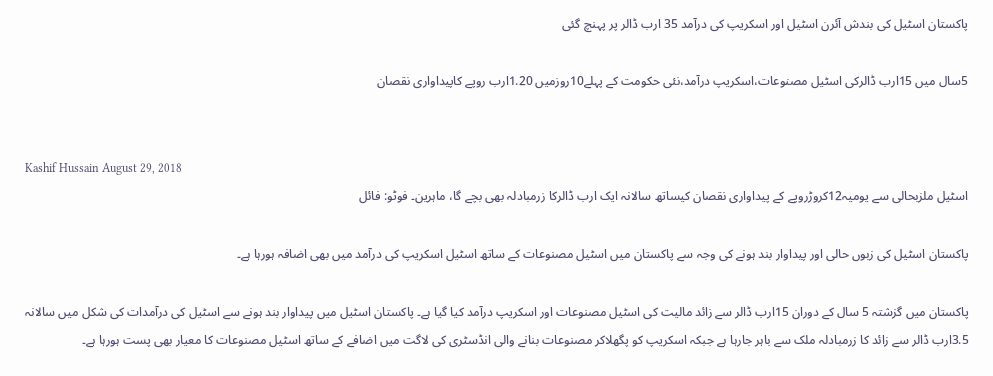پاکستان اسٹیل کی بندش آئرن اسٹیل اور اسکریپ کی درآمد 35 ارب ڈالر پر پہنچ گئی

5سال میں 15ارب ڈالرکی اسٹیل مصنوعات،اسکریپ درآمد،نئی حکومت کے پہلے10روزمیں 1.20ارب روپے کاپیداواری نقصان


Kashif Hussain August 29, 2018
اسٹیل ملزبحالی سے یومیہ12کروڑروپے کے پیداواری نقصان کیساتھ سالانہ ایک ارب ڈالرکا زرمبادلہ بھی بچے گا، ماہرین۔ فوٹو: فائل

پاکستان اسٹیل کی زبوں حالی اور پیداوار بند ہونے کی وجہ سے پاکستان میں اسٹیل مصنوعات کے ساتھ اسٹیل اسکریپ کی درآمد میں بھی اضافہ ہورہا ہے۔

پاکستان میں گزشتہ 5 سال کے دوران 15ارب ڈالر سے زائد مالیت کی اسٹیل مصنوعات اور اسکریپ درآمد کیا گیا ہے۔ پاکستان اسٹیل میں پیداوار بند ہونے سے اسٹیل کی درآمدات کی شکل میں سالانہ 3.5ارب ڈالر سے زائد کا زرمبادلہ ملک سے باہر جارہا ہے جبکہ اسکریپ کو پگھلاکر مصنوعات بنانے والی انڈسٹری کی لاگت میں اضافے کے ساتھ اسٹیل مصنوعات کا معیار بھی پست ہورہا ہے۔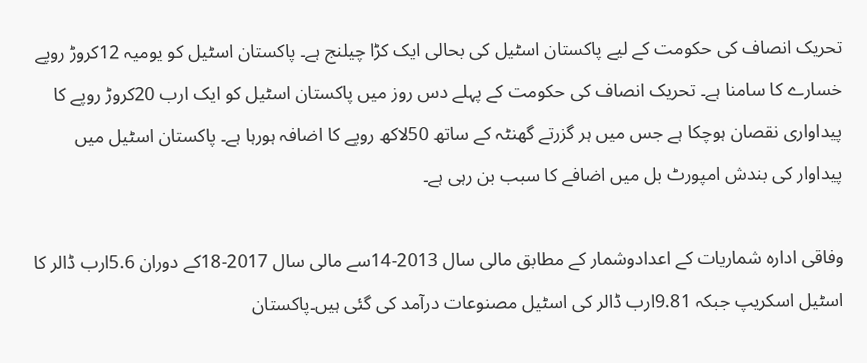تحریک انصاف کی حکومت کے لیے پاکستان اسٹیل کی بحالی ایک کڑا چیلنج ہے۔ پاکستان اسٹیل کو یومیہ 12کروڑ روپے خسارے کا سامنا ہے۔ تحریک انصاف کی حکومت کے پہلے دس روز میں پاکستان اسٹیل کو ایک ارب 20کروڑ روپے کا پیداواری نقصان ہوچکا ہے جس میں ہر گزرتے گھنٹہ کے ساتھ 50لاکھ روپے کا اضافہ ہورہا ہے۔ پاکستان اسٹیل میں پیداوار کی بندش امپورٹ بل میں اضافے کا سبب بن رہی ہے۔

وفاقی ادارہ شماریات کے اعدادوشمار کے مطابق مالی سال 2013-14سے مالی سال 2017-18کے دوران 5.6ارب ڈالر کا اسٹیل اسکریپ جبکہ 9.81ارب ڈالر کی اسٹیل مصنوعات درآمد کی گئی ہیں۔پاکستان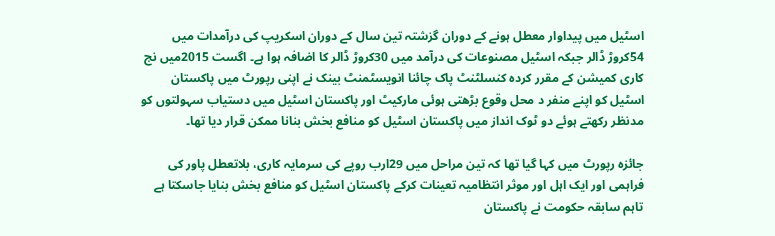اسٹیل میں پیداوار معطل ہونے کے دوران گزشتہ تین سال کے دوران اسکریپ کی درآمدات میں 54کروڑ ڈالر جبکہ اسٹیل مصنوعات کی درآمد میں 30کروڑ ڈالر کا اضافہ ہوا ہے۔ اگست 2015میں نج کاری کمیشن کے مقرر کردہ کنسلٹنٹ پاک چائنا انویسٹمنٹ بینک نے اپنی رپورٹ میں پاکستان اسٹیل کو اپنے منفر د محل وقوع بڑھتی ہوئی مارکیٹ اور پاکستان اسٹیل میں دستیاب سہولتوں کو مدنظر رکھتے ہوئے دو ٹوک انداز میں پاکستان اسٹیل کو منافع بخش بنانا ممکن قرار دیا تھا۔

جائزہ رپورٹ میں کہا گیا تھا کہ تین مراحل میں 29ارب روپے کی سرمایہ کاری، بلاتعطل پاور کی فراہمی اور ایک اہل اور موثر انتظامیہ تعینات کرکے پاکستان اسٹیل کو منافع بخش بنایا جاسکتا ہے تاہم سابقہ حکومت نے پاکستان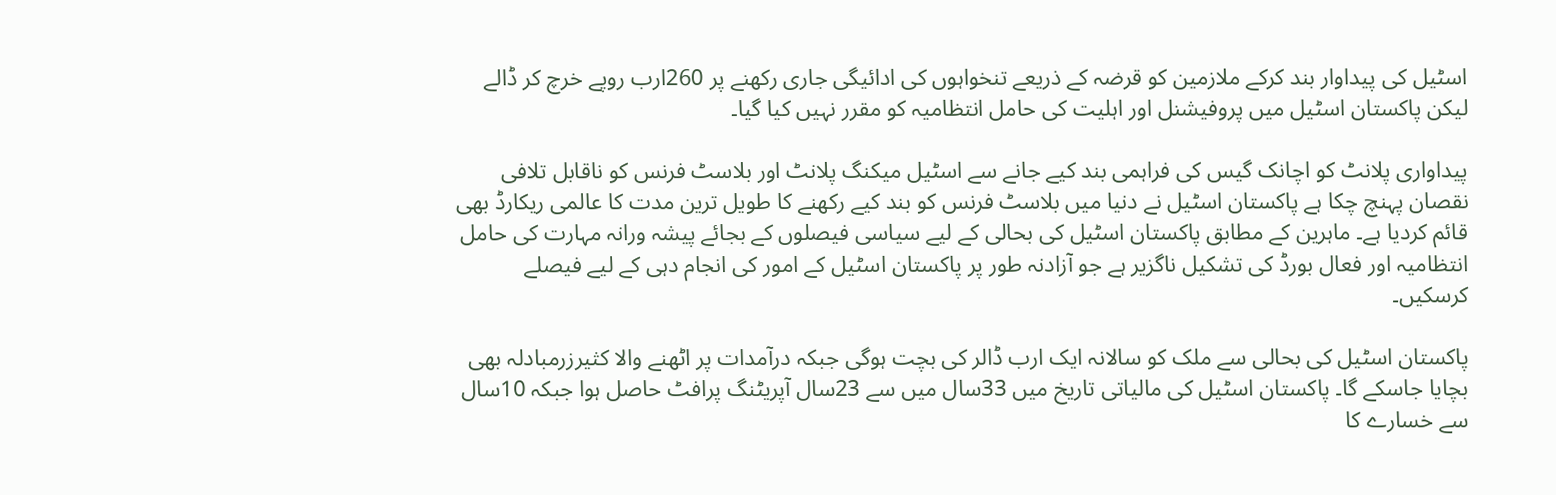اسٹیل کی پیداوار بند کرکے ملازمین کو قرضہ کے ذریعے تنخواہوں کی ادائیگی جاری رکھنے پر 260ارب روپے خرچ کر ڈالے لیکن پاکستان اسٹیل میں پروفیشنل اور اہلیت کی حامل انتظامیہ کو مقرر نہیں کیا گیا۔

پیداواری پلانٹ کو اچانک گیس کی فراہمی بند کیے جانے سے اسٹیل میکنگ پلانٹ اور بلاسٹ فرنس کو ناقابل تلافی نقصان پہنچ چکا ہے پاکستان اسٹیل نے دنیا میں بلاسٹ فرنس کو بند کیے رکھنے کا طویل ترین مدت کا عالمی ریکارڈ بھی قائم کردیا ہے۔ ماہرین کے مطابق پاکستان اسٹیل کی بحالی کے لیے سیاسی فیصلوں کے بجائے پیشہ ورانہ مہارت کی حامل انتظامیہ اور فعال بورڈ کی تشکیل ناگزیر ہے جو آزادنہ طور پر پاکستان اسٹیل کے امور کی انجام دہی کے لیے فیصلے کرسکیں۔

پاکستان اسٹیل کی بحالی سے ملک کو سالانہ ایک ارب ڈالر کی بچت ہوگی جبکہ درآمدات پر اٹھنے والا کثیرزرمبادلہ بھی بچایا جاسکے گا۔ پاکستان اسٹیل کی مالیاتی تاریخ میں 33سال میں سے 23سال آپریٹنگ پرافٹ حاصل ہوا جبکہ 10سال سے خسارے کا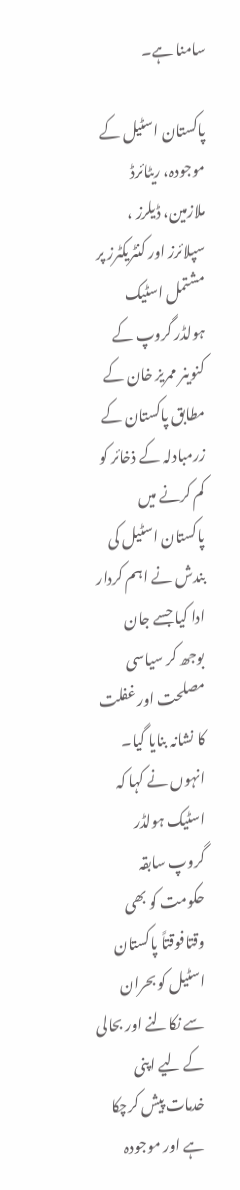سامنا ہے۔

پاکستان اسٹیل کے موجودہ، ریٹائرڈ ملازمین، ڈیلرز ، سپلائرز اور کنٹریکٹرز پر مشتمل اسٹیک ہولڈر گروپ کے کنوینر ممریز خان کے مطابق پاکستان کے زرمبادلہ کے ذخائر کو کم کرنے میں پاکستان اسٹیل کی بندش نے اہم کردار ادا کیا جسے جان بوجھ کر سیاسی مصلحت اور غفلت کا نشانہ بنایا گیا۔ انہوں نے کہا کہ اسٹیک ہولڈر گروپ سابقہ حکومت کو بھی وقتافوقتاً پاکستان اسٹیل کو بحران سے نکالنے اور بحالی کے لیے اپنی خدمات پیش کرچکا ہے اور موجودہ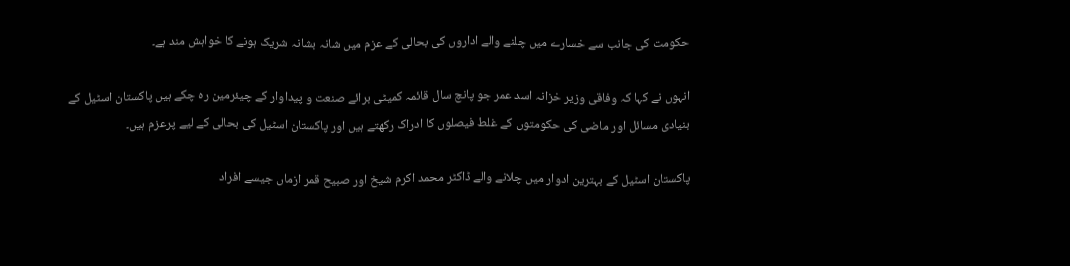حکومت کی جانب سے خسارے میں چلنے والے اداروں کی بحالی کے عزم میں شانہ بشانہ شریک ہونے کا خواہش مند ہے۔

انہوں نے کہا کہ وفاقی وزیر خزانہ اسد عمر جو پانچ سال قائمہ کمیٹی برائے صنعت و پیداوار کے چیئرمین رہ چکے ہیں پاکستان اسٹیل کے بنیادی مسائل اور ماضی کی حکومتوں کے غلط فیصلوں کا ادراک رکھتے ہیں اور پاکستان اسٹیل کی بحالی کے لیے پرعزم ہیں۔

پاکستان اسٹیل کے بہترین ادوار میں چلانے والے ڈاکٹر محمد اکرم شیخ اور صبیح قمر ازماں جیسے افراد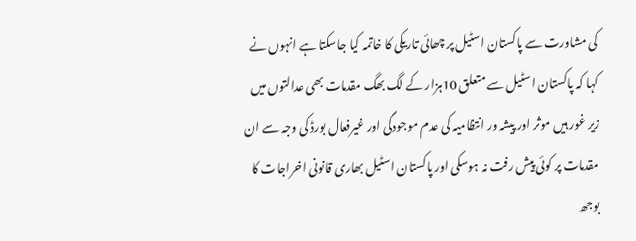کی مشاورت سے پاکستان اسٹیل پر چھائی تاریکی کا خاتمہ کیا جاسکتا ہے انہوں نے کہا کہ پاکستان اسٹیل سے متعلق 10ہزار کے لگ بھگ مقدمات بھی عدالتوں میں زیر غور ہیں موثر اور پیشہ ور انتظامیہ کی عدم موجودگی اور غیرفعال بورڈ کی وجہ سے ان مقدمات پر کوئی پیش رفت نہ ہوسکی اور پاکستان اسٹیل بھاری قانونی اخراجات کا بوجھ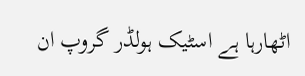اٹھارہا ہے اسٹیک ہولڈر گروپ ان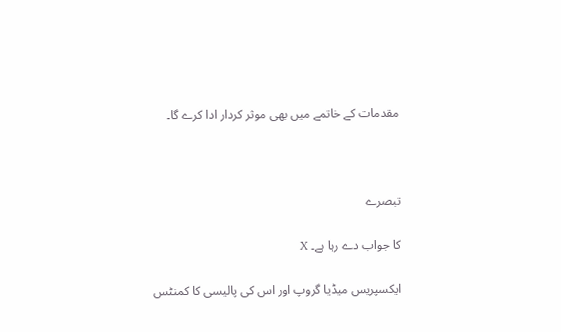مقدمات کے خاتمے میں بھی موثر کردار ادا کرے گا۔



تبصرے

کا جواب دے رہا ہے۔ X

ایکسپریس میڈیا گروپ اور اس کی پالیسی کا کمنٹس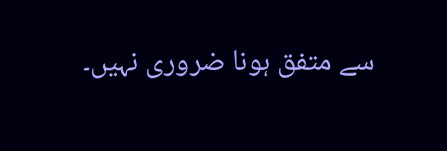سے متفق ہونا ضروری نہیں۔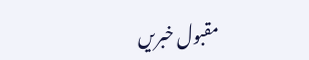مقبول خبریں